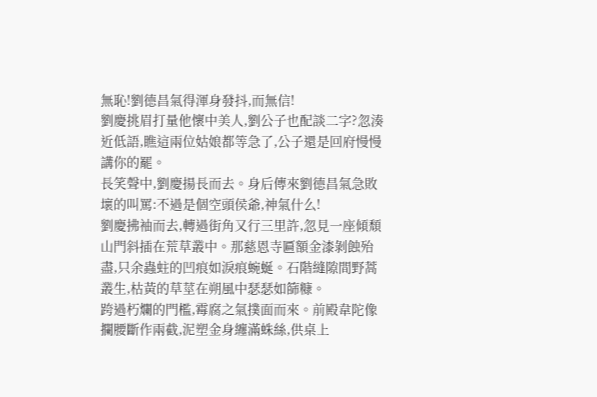無恥!劉德昌氣得渾身發抖,而無信!
劉慶挑眉打量他懷中美人,劉公子也配談二字?忽湊近低語,瞧這兩位姑娘都等急了,公子還是回府慢慢講你的罷。
長笑聲中,劉慶揚長而去。身后傳來劉德昌氣急敗壞的叫罵:不過是個空頭侯爺,神氣什么!
劉慶拂袖而去,轉過街角又行三里許,忽見一座傾頹山門斜插在荒草叢中。那慈恩寺匾額金漆剝蝕殆盡,只余蟲蛀的凹痕如淚痕蜿蜒。石階縫隙間野蒿叢生,枯黃的草莖在朔風中瑟瑟如篩糠。
跨過朽爛的門檻,霉腐之氣撲面而來。前殿韋陀像攔腰斷作兩截,泥塑金身纏滿蛛絲,供桌上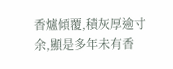香爐傾覆,積灰厚逾寸余,顯是多年未有香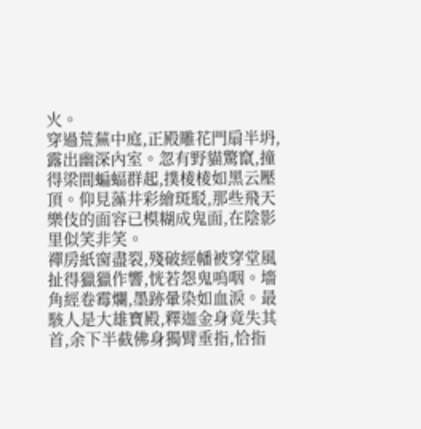火。
穿過荒蕪中庭,正殿雕花門扇半坍,露出幽深內室。忽有野貓驚竄,撞得梁間蝙蝠群起,撲棱棱如黑云壓頂。仰見藻井彩繪斑駁,那些飛天樂伎的面容已模糊成鬼面,在陰影里似笑非笑。
禪房紙窗盡裂,殘破經幡被穿堂風扯得獵獵作響,恍若怨鬼嗚咽。墻角經卷霉爛,墨跡暈染如血淚。最駭人是大雄寶殿,釋迦金身竟失其首,余下半截佛身獨臂垂指,恰指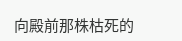向殿前那株枯死的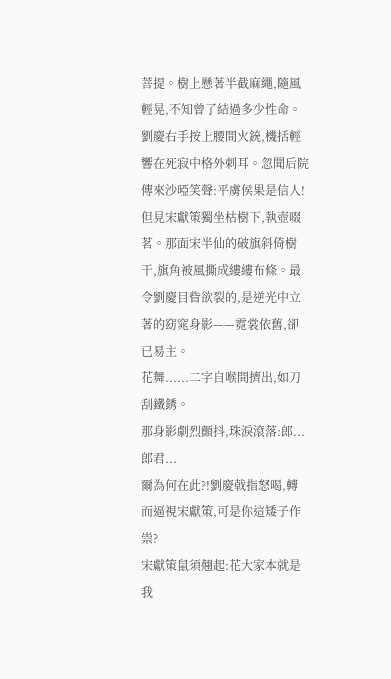菩提。樹上懸著半截麻繩,隨風輕晃,不知曾了結過多少性命。
劉慶右手按上腰間火銃,機括輕響在死寂中格外刺耳。忽聞后院傳來沙啞笑聲:平虜侯果是信人!
但見宋獻策獨坐枯樹下,執壺啜茗。那面宋半仙的破旗斜倚樹干,旗角被風撕成縷縷布條。最令劉慶目眥欲裂的,是逆光中立著的窈窕身影——霓裳依舊,卻已易主。
花舞......二字自喉間擠出,如刀刮鐵銹。
那身影劇烈顫抖,珠淚滾落:郎...郎君...
爾為何在此?!劉慶戟指怒喝,轉而逼視宋獻策,可是你這矮子作祟?
宋獻策鼠須翹起:花大家本就是我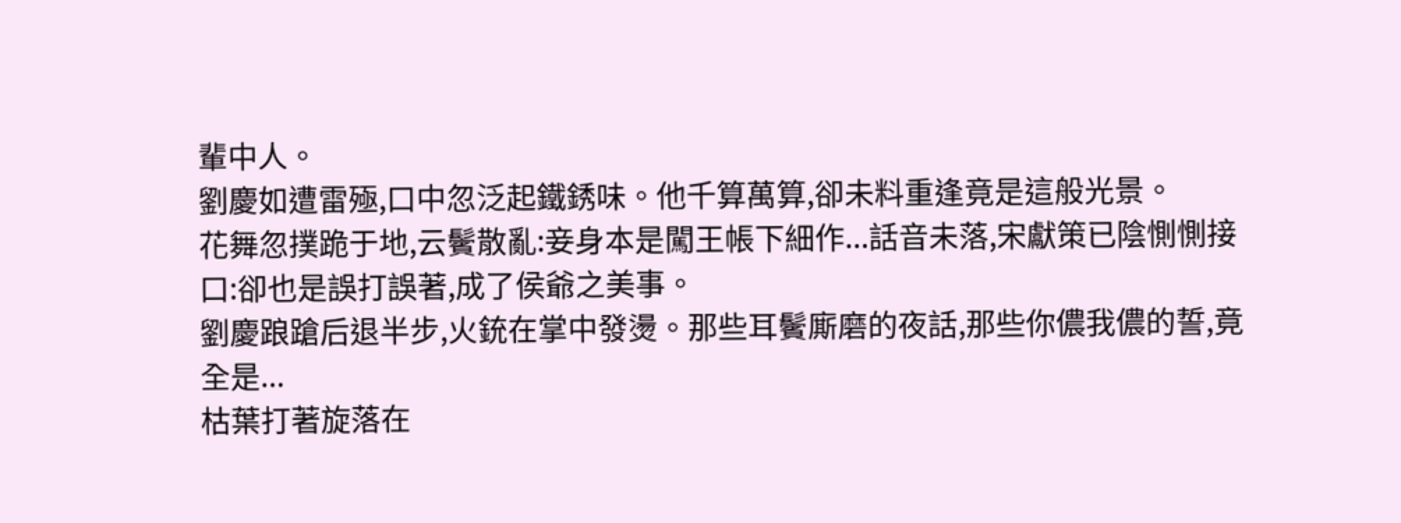輩中人。
劉慶如遭雷殛,口中忽泛起鐵銹味。他千算萬算,卻未料重逢竟是這般光景。
花舞忽撲跪于地,云鬢散亂:妾身本是闖王帳下細作...話音未落,宋獻策已陰惻惻接口:卻也是誤打誤著,成了侯爺之美事。
劉慶踉蹌后退半步,火銃在掌中發燙。那些耳鬢廝磨的夜話,那些你儂我儂的誓,竟全是...
枯葉打著旋落在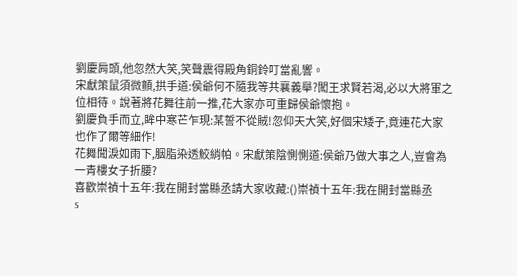劉慶肩頭,他忽然大笑,笑聲震得殿角銅鈴叮當亂響。
宋獻策鼠須微顫,拱手道:侯爺何不隨我等共襄義舉?闖王求賢若渴,必以大將軍之位相待。說著將花舞往前一推,花大家亦可重歸侯爺懷抱。
劉慶負手而立,眸中寒芒乍現:某誓不從賊!忽仰天大笑,好個宋矮子,竟連花大家也作了爾等細作!
花舞聞淚如雨下,胭脂染透鮫綃帕。宋獻策陰惻惻道:侯爺乃做大事之人,豈會為一青樓女子折腰?
喜歡崇禎十五年:我在開封當縣丞請大家收藏:()崇禎十五年:我在開封當縣丞
s